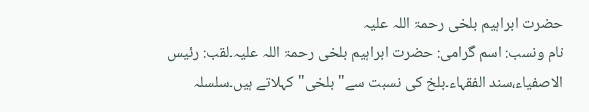حضرت ابراہیم بلخی رحمۃ اللہ علیہ
نام ونسب: اسم گرامی: حضرت ابراہیم بلخی رحمۃ اللہ علیہ۔لقب: رئیس الاصفیاء،سند الفقہاء۔بلخ کی نسبت سے"بلخی"کہلاتے ہیں۔سلسلہ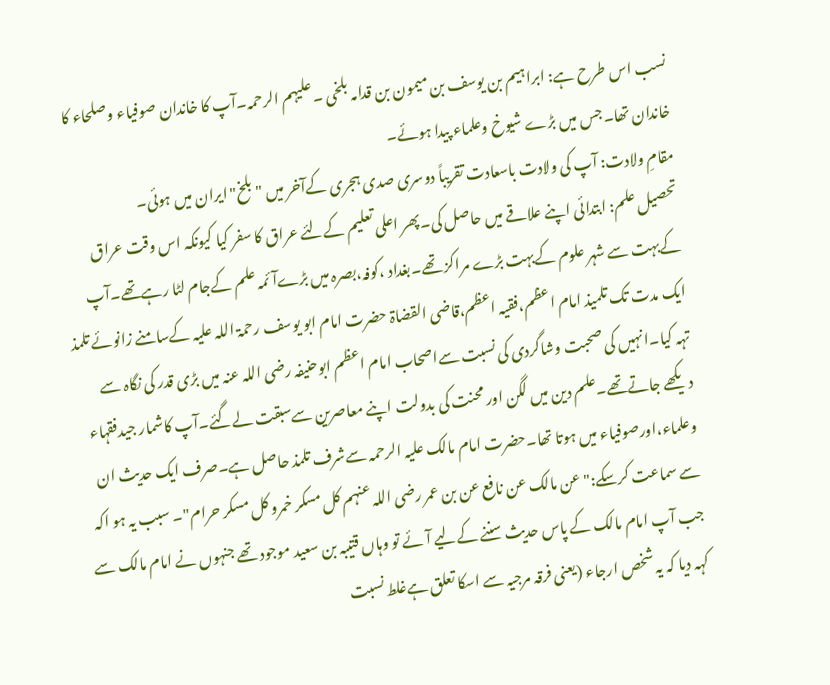نسب اس طرح ہے: ابراہیم بن یوسف بن میمون بن قدامہ بلخی ۔علیہم الرحمہ۔آپ کا خاندان صوفیاء وصلحاء کا خاندان تھا۔جس میں بڑے شیوخ وعلماء پیدا ہوئے۔
مقامِ ولادت: آپ کی ولادت باسعادت تقریباً دوسری صدی ہجری کےآخر میں "بلخ"ایران میں ہوئی۔
تحصیل علم: ابتدائی اپنے علاقے میں حاصل کی۔پھر اعلی تعلیم کےلئے عراق کا سفر کیا کیونکہ اس وقت عراق کےبہت سے شہر علوم کےبہت بڑے مراکز تھے۔بغداد ،کوفہ،بصرہ میں بڑےآئمہ علم کےجام لٹا رہےتھے۔آپ ایک مدت تک تلمیذ امام اعظم،فقیہ اعظم،قاضی القضاۃ حضرت امام ابو یوسف رحمۃ اللہ علیہ کےسامنے زانوئے تلمذ تہہ کیا۔انہیں کی صحبت وشاگردی کی نسبت سےاصحاب امام اعظم ابوحنیفہ رضی اللہ عنہ میں بڑی قدر کی نگاہ سے دیکھے جاتےتھے۔علم دین میں لگن اور محنت کی بدولت اپنے معاصرین سےسبقت لےگئے۔آپ کاشمار جیدفقہاء وعلماء،اورصوفیاء میں ہوتا تھا۔حضرت امام مالک علیہ الرحمہ سےشرف تلمذ حاصل ہے۔صرف ایک حدیث ان سے سماعت کرسکے:" عن مالک عن نافع عن بن عمر رضی اللہ عنہم کل مسکر خمرو کل مسکر حرام"۔ سبب یہ ہو اکہ جب آپ امام مالک کے پاس حدیث سننے کےلیے آئے تو وہاں قتیبہ بن سعید موجود تھے جنہوں نے امام مالک سے کہہ دیا کہ یہ شخص ارجاء (یعنی فرقہ مرجیہ سے اسکا تعلق ہےغلط نسبت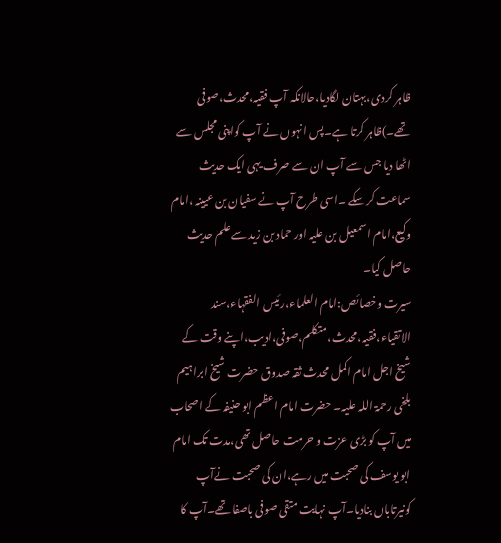ظاہر کردی،بہتان لگادیا،حالانکہ آپ فقیہ،محدث،صوفی تھے۔)ظاہر کرتا ہے۔پس انہوں نے آپ کواپنی مجلس سے اٹھا دیا جس سے آپ ان سے صرف یہی ایک حدیث سماعت کر سکے ۔اسی طرح آپ نے سفیان بن عیینہ ،امام وکیع،امام اسمعیل بن علیہ اور حماد بن زید سےعلم حدیث حاصل کیا۔
سیرت وخصائص:امام العلماء،رئیس الفقہاء،سند الاتقیاء،فقیہ،محدث،متکلم،صوفی،ادیب،اپنے وقت کے شیخ اجل امام اکمل محدث ثقہ صدوق حضرت شیخ ابراہیم بلخی رحمۃ اللہ علیہ۔ حضرت امام اعظم ابو حنیفہ کے اصحاب میں آپ کو بڑی عزت و حرمت حاصل تھی،مدت تک امام ابو یوسف کی صحبت میں رہے،ان کی صحبت نےآپ کونیرتاباں بنادیا۔آپ نہایت متقی صوفی باصفا تھے۔آپ کا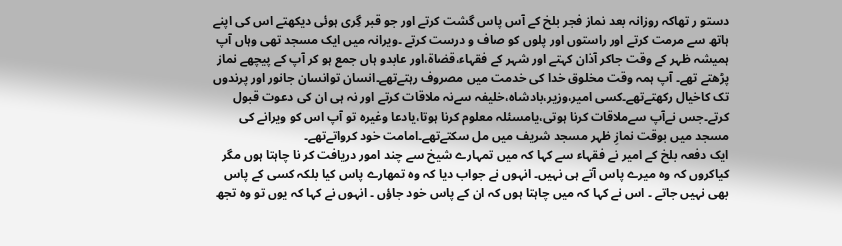دستو ر تھاکہ روزانہ بعد نماز فجر بلخ کے آس پاس گشت کرتے اور جو قبر گِری ہوئی دیکھتے اس کی اپنے ہاتھ سے مرمت کرتے اور راستوں اور پلوں کو صاف و درست کرتے ۔ویرانہ میں ایک مسجد تھی وہاں آپ ہمیشہ ظہر کے وقت جاکر آذان کہتے اور شہر کے فقہاء،قضاۃ،اور عابدو ہاں جمع ہو کر آپ کے پیچھے نماز پڑھتے تھے۔ آپ ہمہ وقت مخلوق خدا کی خدمت میں مصروف رہتےتھے۔انسان توانسان جانور اور پرندوں تک کاخیال رکھتےتھے۔کسی امیر،وزیر،بادشاہ،خلیفہ سےنہ ملاقات کرتے اور نہ ہی ان کی دعوت قبول کرتے۔جس نےآپ سےملاقات کرنا ہوتی،یامسئلہ معلوم کرنا ہوتا،یادعا وغیرہ تو آپ اس کو ویرانے کی مسجد میں بوقت نمازِ ظہر مسجد شریف میں مل سکتےتھے۔امامت خود کرواتےتھے۔
ایک دفعہ بلخ کے امیر نے فقہاء سے کہا کہ میں تمہارے شیخ سے چند امور دریافت کر نا چاہتا ہوں مگر کیاکروں کہ وہ میرے پاس آتے ہی نہیں۔ انہوں نے جواب دیا کہ وہ تمھارے پاس کیا بلکہ کسی کے پاس بھی نہیں جاتے ۔ اس نے کہا کہ میں چاہتا ہوں کہ ان کے پاس خود جاؤں ۔ انہوں نے کہا کہ یوں تو وہ تجھ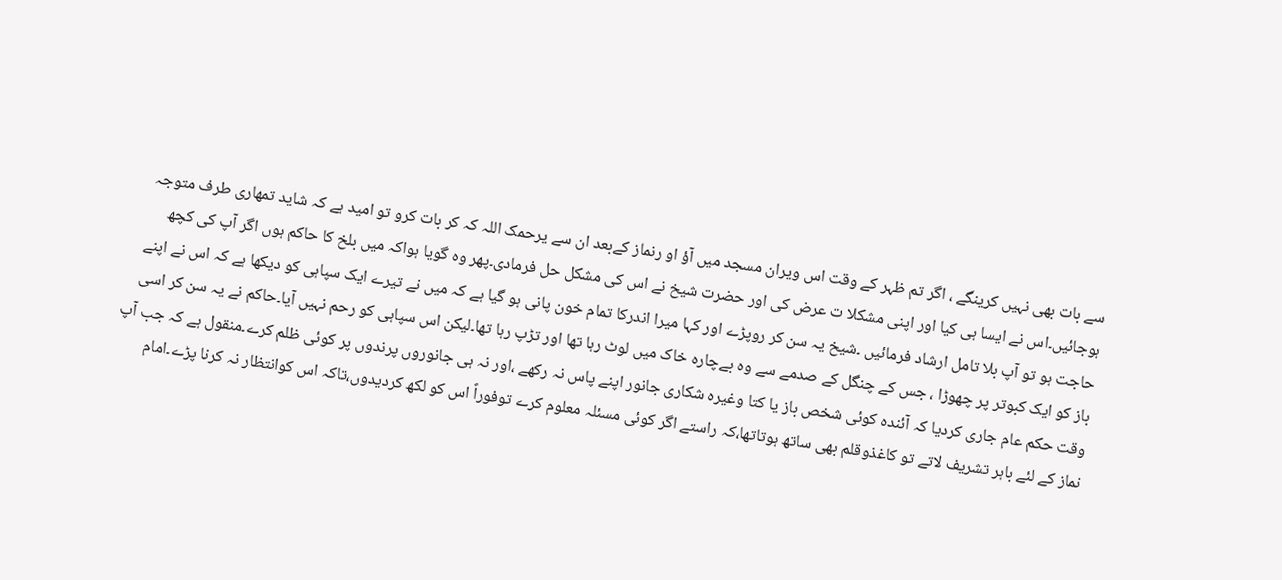سے بات بھی نہیں کرینگے ، اگر تم ظہر کے وقت اس ویران مسجد میں آؤ او رنماز کےبعد ان سے یرحمک اللہ کہ کر بات کرو تو امید ہے کہ شاید تمھاری طرف متوجہ ہوجائیں۔اس نے ایسا ہی کیا اور اپنی مشکلا ت عرض کی اور حضرت شیخ نے اس کی مشکل حل فرمادی۔پھر وہ گویا ہواکہ میں بلخ کا حاکم ہوں اگر آپ کی کچھ حاجت ہو تو آپ بلا تامل ارشاد فرمائیں ۔شیخ یہ سن کر روپڑے اور کہا میرا اندرکا تمام خون پانی ہو گیا ہے کہ میں نے تیرے ایک سپاہی کو دیکھا ہے کہ اس نے اپنے باز کو ایک کبوتر پر چھوڑا ، جس کے چنگل کے صدمے سے وہ بےچارہ خاک میں لوٹ رہا تھا اور تڑپ رہا تھا۔لیکن اس سپاہی کو رحم نہیں آیا۔حاکم نے یہ سن کر اسی وقت حکم عام جاری کردیا کہ آئندہ کوئی شخص باز یا کتا وغیرہ شکاری جانور اپنے پاس نہ رکھے ،اور نہ ہی جانوروں پرندوں پر کوئی ظلم کرے۔منقول ہے کہ جب آپ نماز کے لئے باہر تشریف لاتے تو کاغذوقلم بھی ساتھ ہوتاتھا،کہ راستے اگر کوئی مسئلہ معلوم کرے توفوراً اس کو لکھ کردیدوں،تاکہ اس کوانتظار نہ کرنا پڑے۔امام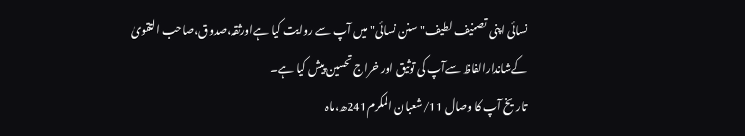نسائی اپنی تصنیف لطیف"سنن نسائی"میں آپ سے روایت کیا ہےاورثقہ،صدوق،صاحب التقویٰ کےشاندارالفاظ سےآپ کی توثیق اور خراج تحسین پیش کیا ہے۔
تاریخ آپ کا وصال 11/شعبان المکرم241ھ،ماہ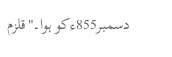دسمبر855ءکو ہوا۔"قلزم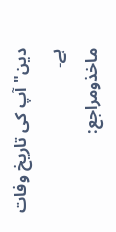دین"آپ کی تاریخ وفات ہے۔
ماخذومراجع: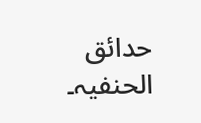حدائق الحنفیہ۔